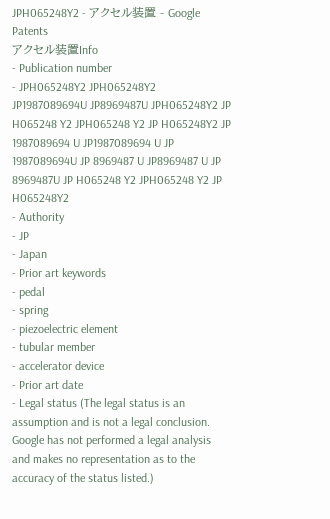JPH065248Y2 - アクセル装置 - Google Patents
アクセル装置Info
- Publication number
- JPH065248Y2 JPH065248Y2 JP1987089694U JP8969487U JPH065248Y2 JP H065248 Y2 JPH065248 Y2 JP H065248Y2 JP 1987089694 U JP1987089694 U JP 1987089694U JP 8969487 U JP8969487 U JP 8969487U JP H065248 Y2 JPH065248 Y2 JP H065248Y2
- Authority
- JP
- Japan
- Prior art keywords
- pedal
- spring
- piezoelectric element
- tubular member
- accelerator device
- Prior art date
- Legal status (The legal status is an assumption and is not a legal conclusion. Google has not performed a legal analysis and makes no representation as to the accuracy of the status listed.)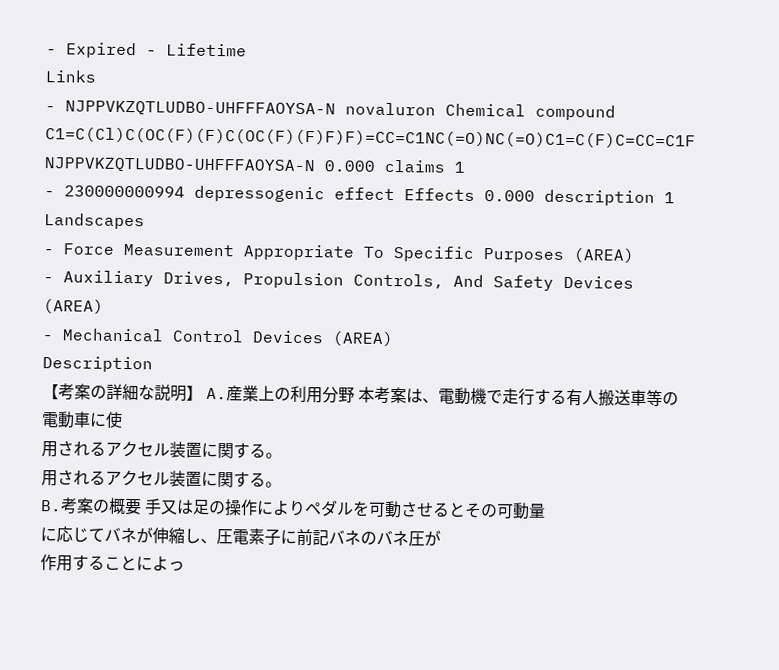- Expired - Lifetime
Links
- NJPPVKZQTLUDBO-UHFFFAOYSA-N novaluron Chemical compound C1=C(Cl)C(OC(F)(F)C(OC(F)(F)F)F)=CC=C1NC(=O)NC(=O)C1=C(F)C=CC=C1F NJPPVKZQTLUDBO-UHFFFAOYSA-N 0.000 claims 1
- 230000000994 depressogenic effect Effects 0.000 description 1
Landscapes
- Force Measurement Appropriate To Specific Purposes (AREA)
- Auxiliary Drives, Propulsion Controls, And Safety Devices (AREA)
- Mechanical Control Devices (AREA)
Description
【考案の詳細な説明】 A.産業上の利用分野 本考案は、電動機で走行する有人搬送車等の電動車に使
用されるアクセル装置に関する。
用されるアクセル装置に関する。
B.考案の概要 手又は足の操作によりペダルを可動させるとその可動量
に応じてバネが伸縮し、圧電素子に前記バネのバネ圧が
作用することによっ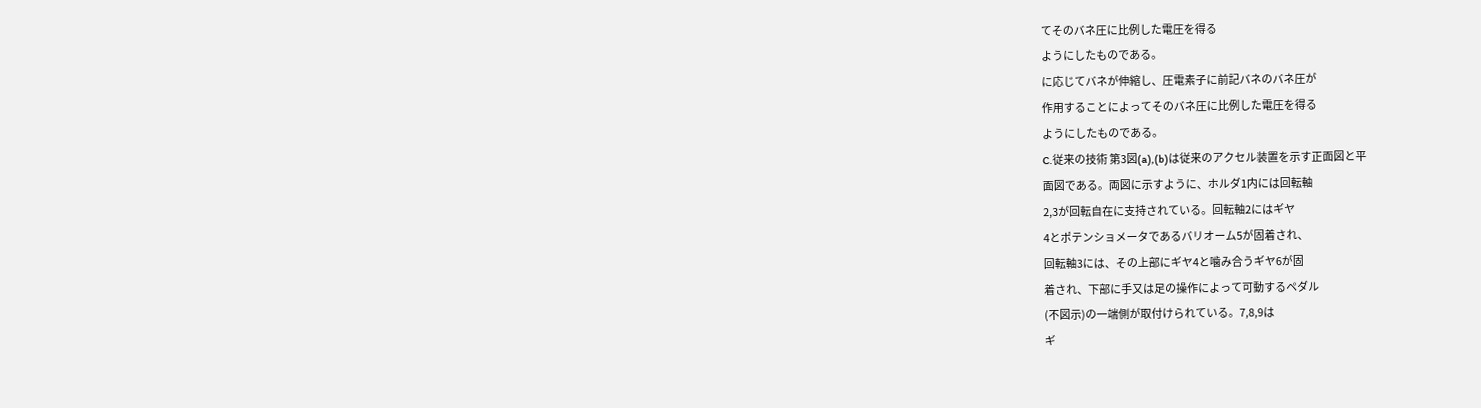てそのバネ圧に比例した電圧を得る
ようにしたものである。
に応じてバネが伸縮し、圧電素子に前記バネのバネ圧が
作用することによってそのバネ圧に比例した電圧を得る
ようにしたものである。
C.従来の技術 第3図(a),(b)は従来のアクセル装置を示す正面図と平
面図である。両図に示すように、ホルダ1内には回転軸
2,3が回転自在に支持されている。回転軸2にはギヤ
4とポテンショメータであるバリオーム5が固着され、
回転軸3には、その上部にギヤ4と噛み合うギヤ6が固
着され、下部に手又は足の操作によって可動するペダル
(不図示)の一端側が取付けられている。7,8,9は
ギ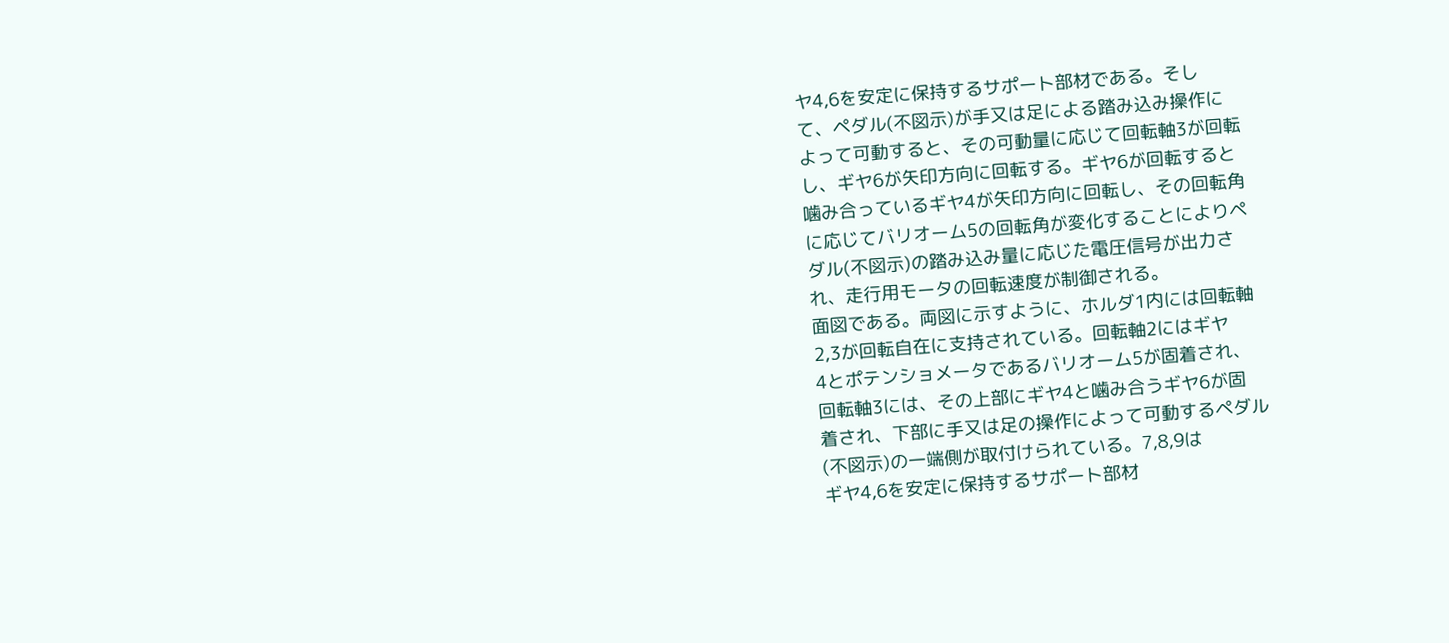ヤ4,6を安定に保持するサポート部材である。そし
て、ペダル(不図示)が手又は足による踏み込み操作に
よって可動すると、その可動量に応じて回転軸3が回転
し、ギヤ6が矢印方向に回転する。ギヤ6が回転すると
噛み合っているギヤ4が矢印方向に回転し、その回転角
に応じてバリオーム5の回転角が変化することによりペ
ダル(不図示)の踏み込み量に応じた電圧信号が出力さ
れ、走行用モータの回転速度が制御される。
面図である。両図に示すように、ホルダ1内には回転軸
2,3が回転自在に支持されている。回転軸2にはギヤ
4とポテンショメータであるバリオーム5が固着され、
回転軸3には、その上部にギヤ4と噛み合うギヤ6が固
着され、下部に手又は足の操作によって可動するペダル
(不図示)の一端側が取付けられている。7,8,9は
ギヤ4,6を安定に保持するサポート部材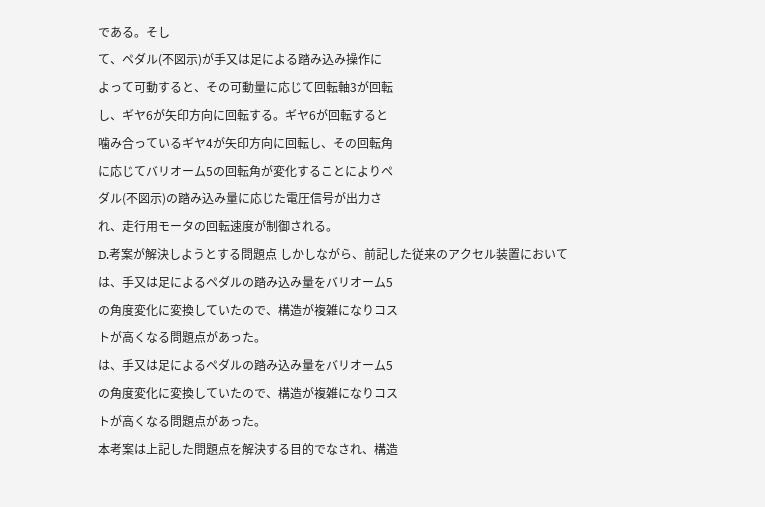である。そし
て、ペダル(不図示)が手又は足による踏み込み操作に
よって可動すると、その可動量に応じて回転軸3が回転
し、ギヤ6が矢印方向に回転する。ギヤ6が回転すると
噛み合っているギヤ4が矢印方向に回転し、その回転角
に応じてバリオーム5の回転角が変化することによりペ
ダル(不図示)の踏み込み量に応じた電圧信号が出力さ
れ、走行用モータの回転速度が制御される。
D.考案が解決しようとする問題点 しかしながら、前記した従来のアクセル装置において
は、手又は足によるペダルの踏み込み量をバリオーム5
の角度変化に変換していたので、構造が複雑になりコス
トが高くなる問題点があった。
は、手又は足によるペダルの踏み込み量をバリオーム5
の角度変化に変換していたので、構造が複雑になりコス
トが高くなる問題点があった。
本考案は上記した問題点を解決する目的でなされ、構造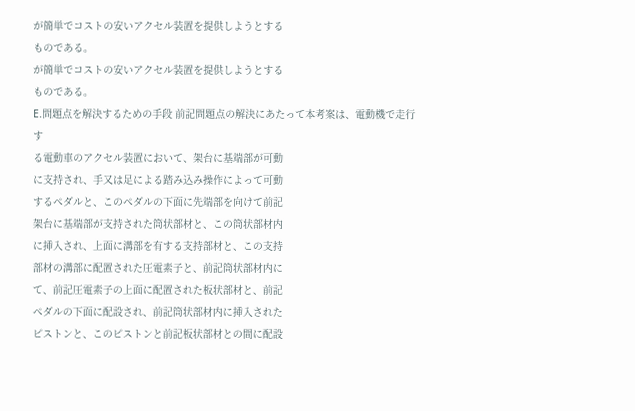が簡単でコストの安いアクセル装置を提供しようとする
ものである。
が簡単でコストの安いアクセル装置を提供しようとする
ものである。
E.問題点を解決するための手段 前記問題点の解決にあたって本考案は、電動機で走行す
る電動車のアクセル装置において、架台に基端部が可動
に支持され、手又は足による踏み込み操作によって可動
するペダルと、このペダルの下面に先端部を向けて前記
架台に基端部が支持された筒状部材と、この筒状部材内
に挿入され、上面に溝部を有する支持部材と、この支持
部材の溝部に配置された圧電素子と、前記筒状部材内に
て、前記圧電素子の上面に配置された板状部材と、前記
ペダルの下面に配設され、前記筒状部材内に挿入された
ピストンと、このピストンと前記板状部材との間に配設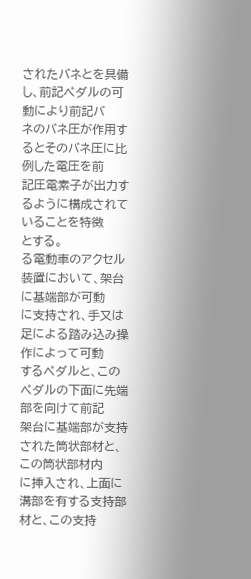されたバネとを具備し、前記ペダルの可動により前記バ
ネのバネ圧が作用するとそのバネ圧に比例した電圧を前
記圧電素子が出力するように構成されていることを特徴
とする。
る電動車のアクセル装置において、架台に基端部が可動
に支持され、手又は足による踏み込み操作によって可動
するペダルと、このペダルの下面に先端部を向けて前記
架台に基端部が支持された筒状部材と、この筒状部材内
に挿入され、上面に溝部を有する支持部材と、この支持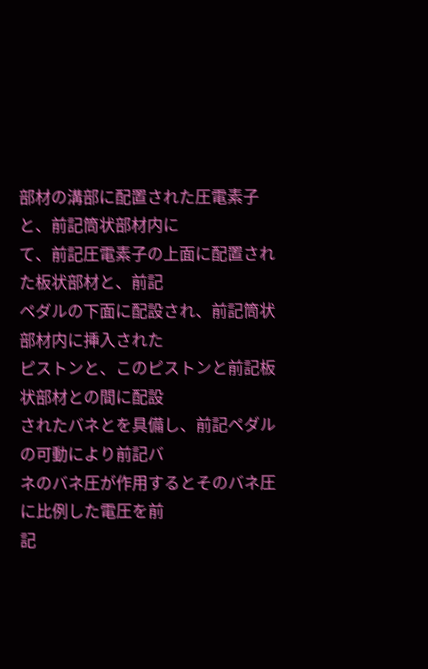部材の溝部に配置された圧電素子と、前記筒状部材内に
て、前記圧電素子の上面に配置された板状部材と、前記
ペダルの下面に配設され、前記筒状部材内に挿入された
ピストンと、このピストンと前記板状部材との間に配設
されたバネとを具備し、前記ペダルの可動により前記バ
ネのバネ圧が作用するとそのバネ圧に比例した電圧を前
記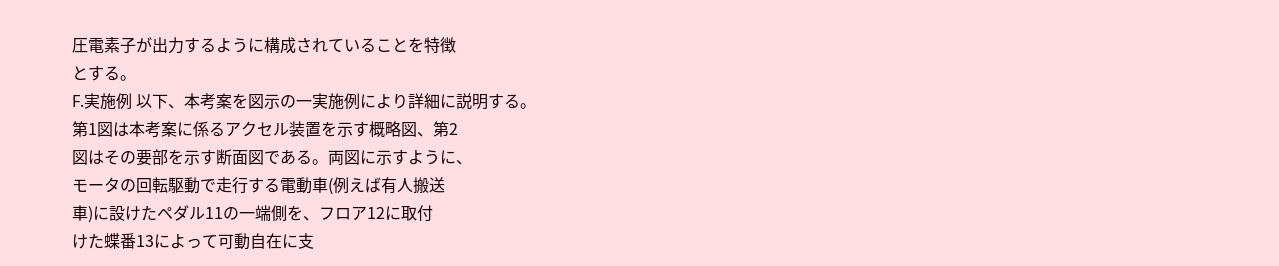圧電素子が出力するように構成されていることを特徴
とする。
F.実施例 以下、本考案を図示の一実施例により詳細に説明する。
第1図は本考案に係るアクセル装置を示す概略図、第2
図はその要部を示す断面図である。両図に示すように、
モータの回転駆動で走行する電動車(例えば有人搬送
車)に設けたペダル11の一端側を、フロア12に取付
けた蝶番13によって可動自在に支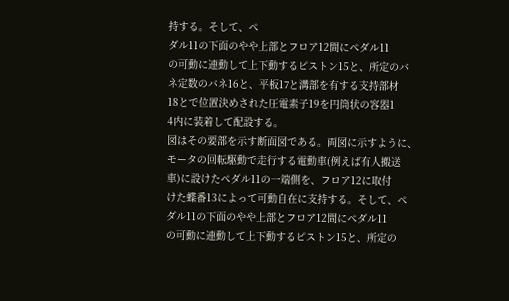持する。そして、ペ
ダル11の下面のやや上部とフロア12間にペダル11
の可動に連動して上下動するピストン15と、所定のバ
ネ定数のバネ16と、平板17と溝部を有する支持部材
18とで位置決めされた圧電素子19を円筒状の容器1
4内に装着して配設する。
図はその要部を示す断面図である。両図に示すように、
モータの回転駆動で走行する電動車(例えば有人搬送
車)に設けたペダル11の一端側を、フロア12に取付
けた蝶番13によって可動自在に支持する。そして、ペ
ダル11の下面のやや上部とフロア12間にペダル11
の可動に連動して上下動するピストン15と、所定の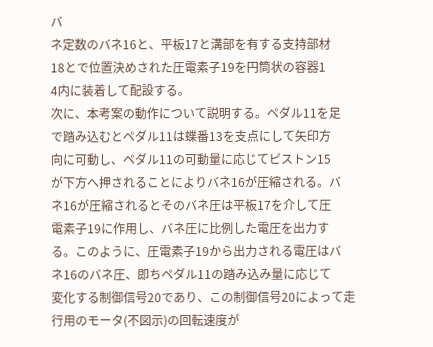バ
ネ定数のバネ16と、平板17と溝部を有する支持部材
18とで位置決めされた圧電素子19を円筒状の容器1
4内に装着して配設する。
次に、本考案の動作について説明する。ペダル11を足
で踏み込むとペダル11は蝶番13を支点にして矢印方
向に可動し、ペダル11の可動量に応じてピストン15
が下方へ押されることによりバネ16が圧縮される。バ
ネ16が圧縮されるとそのバネ圧は平板17を介して圧
電素子19に作用し、バネ圧に比例した電圧を出力す
る。このように、圧電素子19から出力される電圧はバ
ネ16のバネ圧、即ちペダル11の踏み込み量に応じて
変化する制御信号20であり、この制御信号20によって走
行用のモータ(不図示)の回転速度が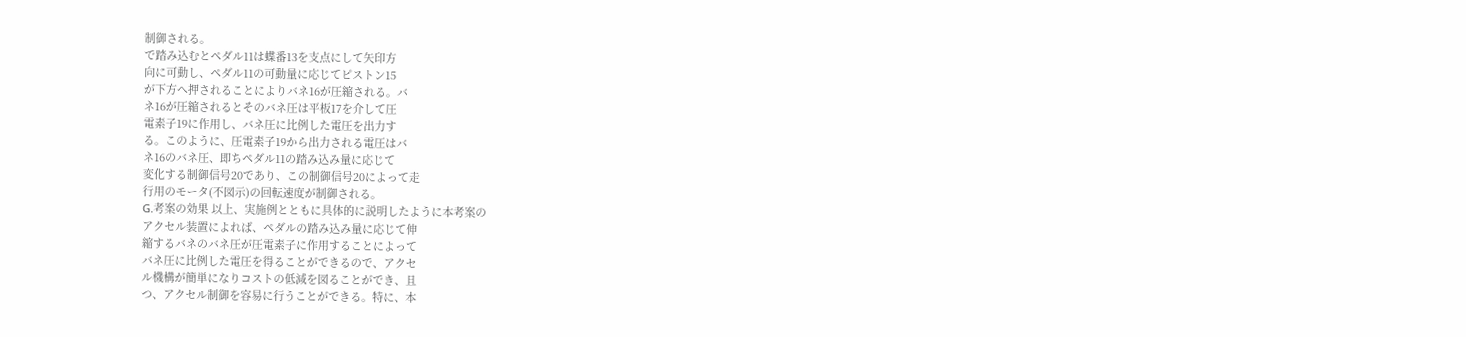制御される。
で踏み込むとペダル11は蝶番13を支点にして矢印方
向に可動し、ペダル11の可動量に応じてピストン15
が下方へ押されることによりバネ16が圧縮される。バ
ネ16が圧縮されるとそのバネ圧は平板17を介して圧
電素子19に作用し、バネ圧に比例した電圧を出力す
る。このように、圧電素子19から出力される電圧はバ
ネ16のバネ圧、即ちペダル11の踏み込み量に応じて
変化する制御信号20であり、この制御信号20によって走
行用のモータ(不図示)の回転速度が制御される。
G.考案の効果 以上、実施例とともに具体的に説明したように本考案の
アクセル装置によれば、ペダルの踏み込み量に応じて伸
縮するバネのバネ圧が圧電素子に作用することによって
バネ圧に比例した電圧を得ることができるので、アクセ
ル機構が簡単になりコストの低減を図ることができ、且
つ、アクセル制御を容易に行うことができる。特に、本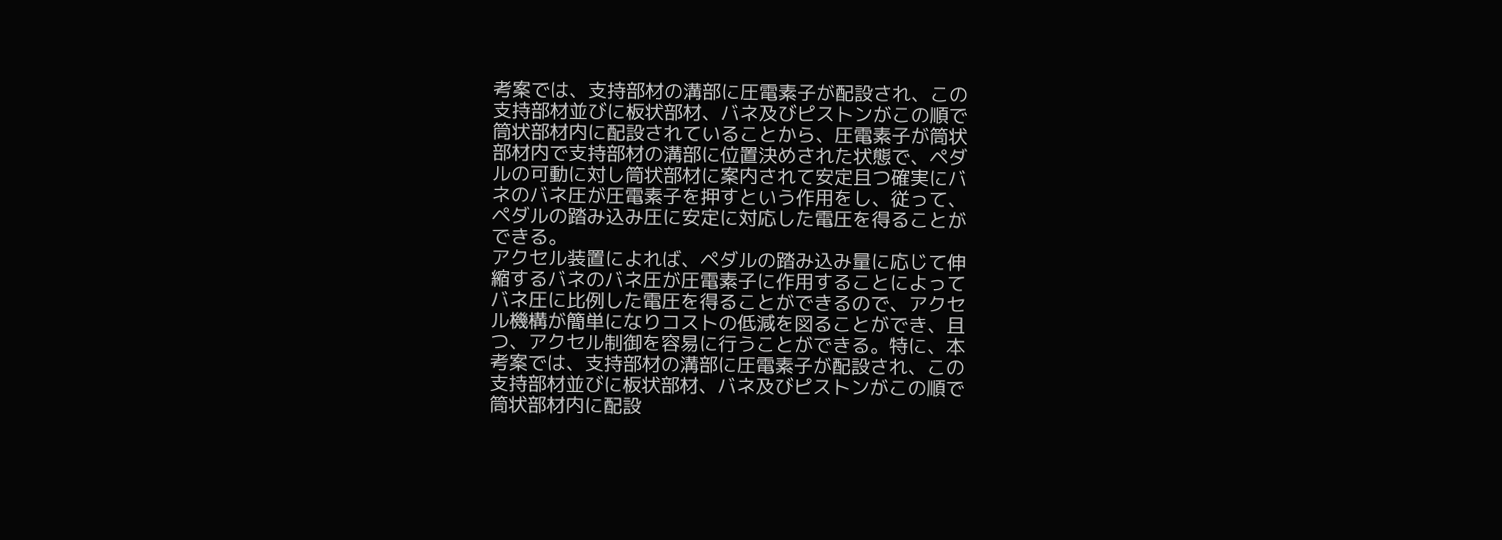考案では、支持部材の溝部に圧電素子が配設され、この
支持部材並びに板状部材、バネ及びピストンがこの順で
筒状部材内に配設されていることから、圧電素子が筒状
部材内で支持部材の溝部に位置決めされた状態で、ペダ
ルの可動に対し筒状部材に案内されて安定且つ確実にバ
ネのバネ圧が圧電素子を押すという作用をし、従って、
ペダルの踏み込み圧に安定に対応した電圧を得ることが
できる。
アクセル装置によれば、ペダルの踏み込み量に応じて伸
縮するバネのバネ圧が圧電素子に作用することによって
バネ圧に比例した電圧を得ることができるので、アクセ
ル機構が簡単になりコストの低減を図ることができ、且
つ、アクセル制御を容易に行うことができる。特に、本
考案では、支持部材の溝部に圧電素子が配設され、この
支持部材並びに板状部材、バネ及びピストンがこの順で
筒状部材内に配設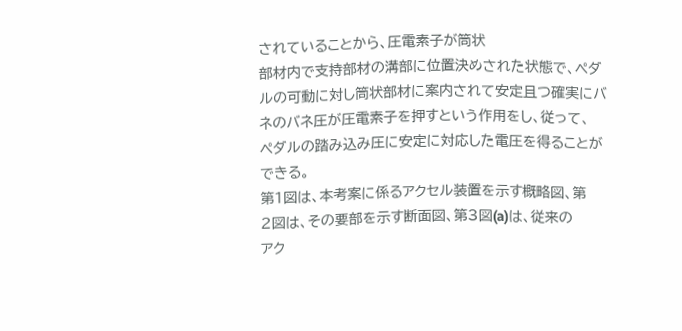されていることから、圧電素子が筒状
部材内で支持部材の溝部に位置決めされた状態で、ペダ
ルの可動に対し筒状部材に案内されて安定且つ確実にバ
ネのバネ圧が圧電素子を押すという作用をし、従って、
ペダルの踏み込み圧に安定に対応した電圧を得ることが
できる。
第1図は、本考案に係るアクセル装置を示す概略図、第
2図は、その要部を示す断面図、第3図(a)は、従来の
アク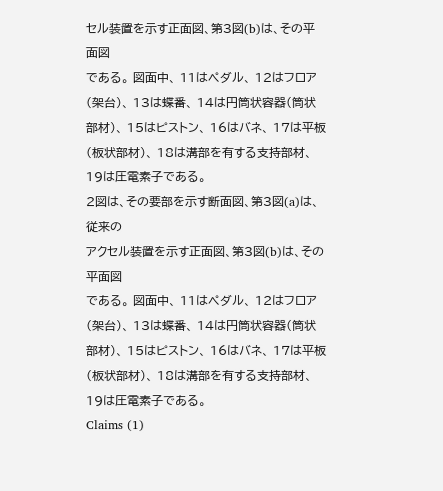セル装置を示す正面図、第3図(b)は、その平面図
である。 図面中、 11はペダル、 12はフロア(架台)、 13は蝶番、 14は円筒状容器(筒状部材)、 15はピストン、 16はバネ、 17は平板(板状部材)、 18は溝部を有する支持部材、 19は圧電素子である。
2図は、その要部を示す断面図、第3図(a)は、従来の
アクセル装置を示す正面図、第3図(b)は、その平面図
である。 図面中、 11はペダル、 12はフロア(架台)、 13は蝶番、 14は円筒状容器(筒状部材)、 15はピストン、 16はバネ、 17は平板(板状部材)、 18は溝部を有する支持部材、 19は圧電素子である。
Claims (1)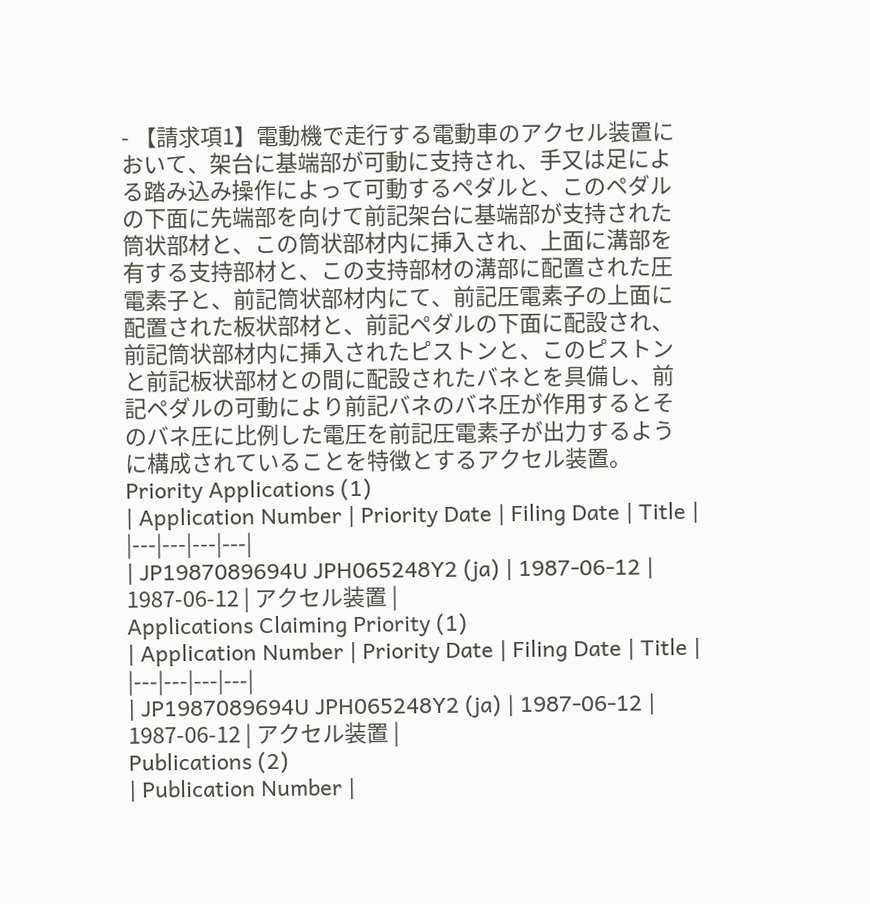- 【請求項1】電動機で走行する電動車のアクセル装置に
おいて、架台に基端部が可動に支持され、手又は足によ
る踏み込み操作によって可動するペダルと、このペダル
の下面に先端部を向けて前記架台に基端部が支持された
筒状部材と、この筒状部材内に挿入され、上面に溝部を
有する支持部材と、この支持部材の溝部に配置された圧
電素子と、前記筒状部材内にて、前記圧電素子の上面に
配置された板状部材と、前記ペダルの下面に配設され、
前記筒状部材内に挿入されたピストンと、このピストン
と前記板状部材との間に配設されたバネとを具備し、前
記ペダルの可動により前記バネのバネ圧が作用するとそ
のバネ圧に比例した電圧を前記圧電素子が出力するよう
に構成されていることを特徴とするアクセル装置。
Priority Applications (1)
| Application Number | Priority Date | Filing Date | Title |
|---|---|---|---|
| JP1987089694U JPH065248Y2 (ja) | 1987-06-12 | 1987-06-12 | アクセル装置 |
Applications Claiming Priority (1)
| Application Number | Priority Date | Filing Date | Title |
|---|---|---|---|
| JP1987089694U JPH065248Y2 (ja) | 1987-06-12 | 1987-06-12 | アクセル装置 |
Publications (2)
| Publication Number |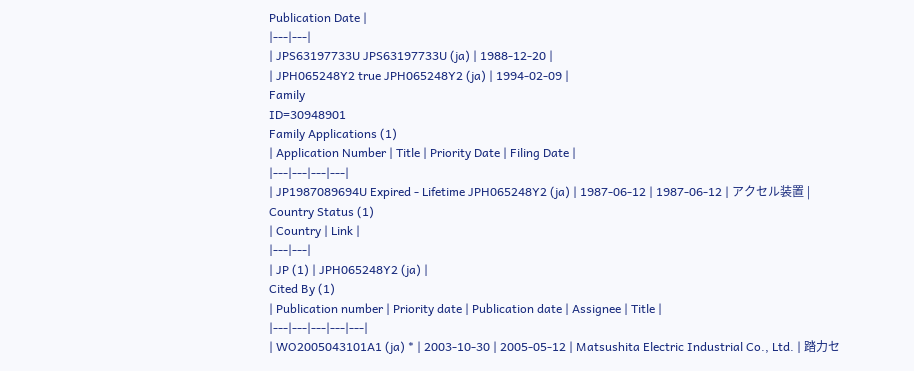Publication Date |
|---|---|
| JPS63197733U JPS63197733U (ja) | 1988-12-20 |
| JPH065248Y2 true JPH065248Y2 (ja) | 1994-02-09 |
Family
ID=30948901
Family Applications (1)
| Application Number | Title | Priority Date | Filing Date |
|---|---|---|---|
| JP1987089694U Expired - Lifetime JPH065248Y2 (ja) | 1987-06-12 | 1987-06-12 | アクセル装置 |
Country Status (1)
| Country | Link |
|---|---|
| JP (1) | JPH065248Y2 (ja) |
Cited By (1)
| Publication number | Priority date | Publication date | Assignee | Title |
|---|---|---|---|---|
| WO2005043101A1 (ja) * | 2003-10-30 | 2005-05-12 | Matsushita Electric Industrial Co., Ltd. | 踏力セ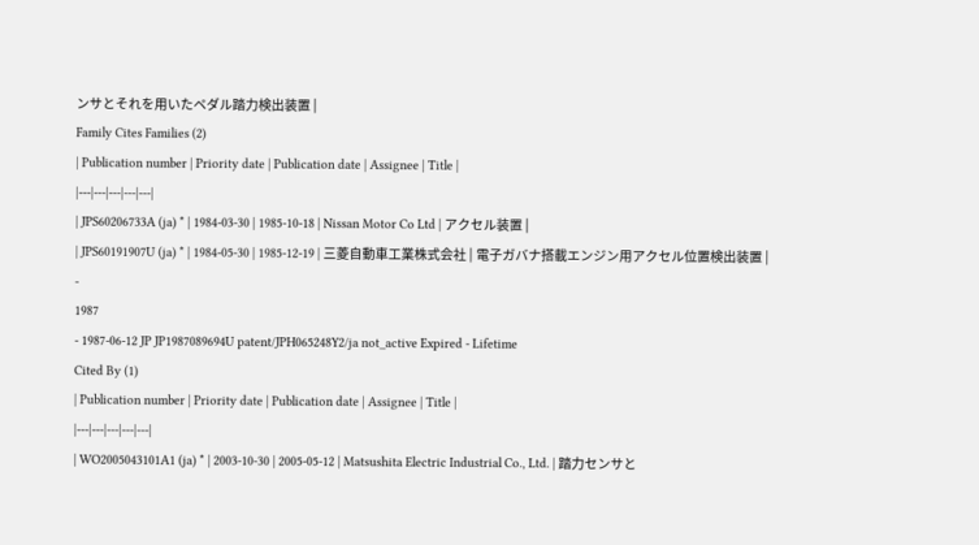ンサとそれを用いたペダル踏力検出装置 |
Family Cites Families (2)
| Publication number | Priority date | Publication date | Assignee | Title |
|---|---|---|---|---|
| JPS60206733A (ja) * | 1984-03-30 | 1985-10-18 | Nissan Motor Co Ltd | アクセル装置 |
| JPS60191907U (ja) * | 1984-05-30 | 1985-12-19 | 三菱自動車工業株式会社 | 電子ガバナ搭載エンジン用アクセル位置検出装置 |
-
1987
- 1987-06-12 JP JP1987089694U patent/JPH065248Y2/ja not_active Expired - Lifetime
Cited By (1)
| Publication number | Priority date | Publication date | Assignee | Title |
|---|---|---|---|---|
| WO2005043101A1 (ja) * | 2003-10-30 | 2005-05-12 | Matsushita Electric Industrial Co., Ltd. | 踏力センサと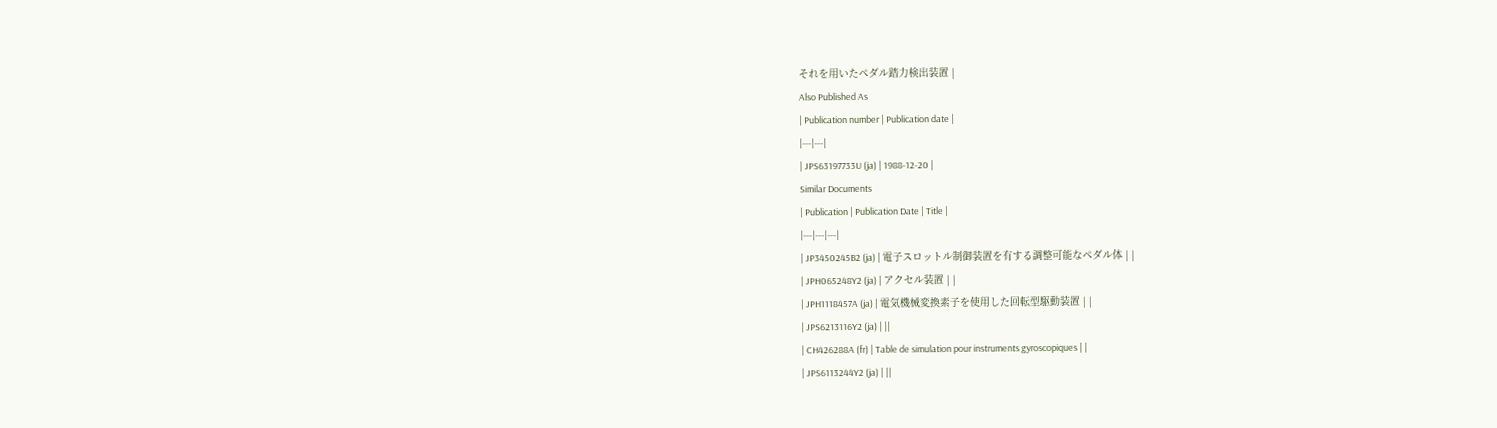それを用いたペダル踏力検出装置 |
Also Published As
| Publication number | Publication date |
|---|---|
| JPS63197733U (ja) | 1988-12-20 |
Similar Documents
| Publication | Publication Date | Title |
|---|---|---|
| JP3450245B2 (ja) | 電子スロットル制御装置を有する調整可能なペダル体 | |
| JPH065248Y2 (ja) | アクセル装置 | |
| JPH1118457A (ja) | 電気機械変換素子を使用した回転型駆動装置 | |
| JPS6213116Y2 (ja) | ||
| CH426288A (fr) | Table de simulation pour instruments gyroscopiques | |
| JPS6113244Y2 (ja) | ||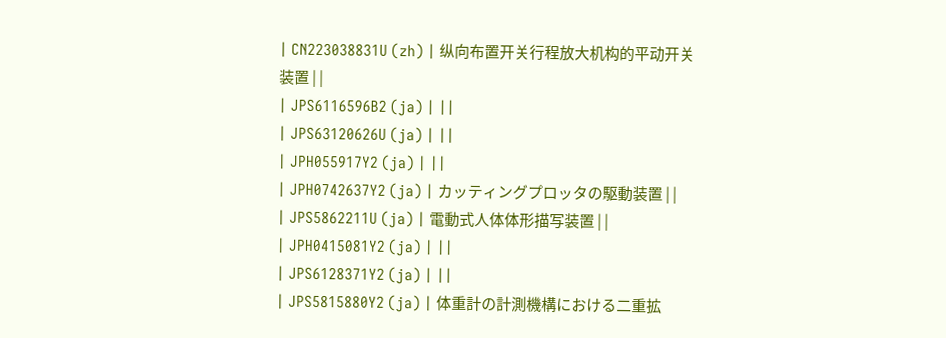| CN223038831U (zh) | 纵向布置开关行程放大机构的平动开关装置 | |
| JPS6116596B2 (ja) | ||
| JPS63120626U (ja) | ||
| JPH055917Y2 (ja) | ||
| JPH0742637Y2 (ja) | カッティングプロッタの駆動装置 | |
| JPS5862211U (ja) | 電動式人体体形描写装置 | |
| JPH0415081Y2 (ja) | ||
| JPS6128371Y2 (ja) | ||
| JPS5815880Y2 (ja) | 体重計の計測機構における二重拡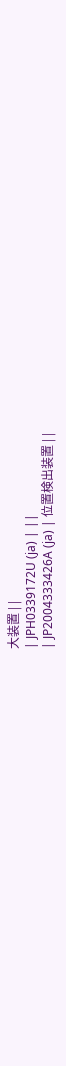大装置 | |
| JPH0339172U (ja) | ||
| JP2004333426A (ja) | 位置検出装置 | |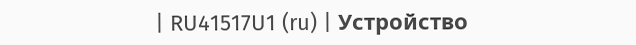| RU41517U1 (ru) | Устройство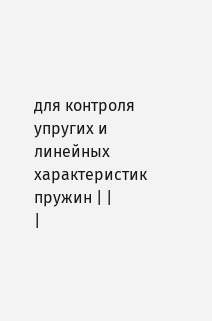для контроля упругих и линейных характеристик пружин | |
|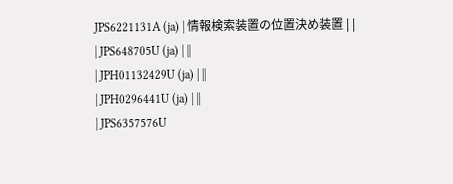JPS6221131A (ja) | 情報検索装置の位置決め装置 | |
| JPS648705U (ja) | ||
| JPH01132429U (ja) | ||
| JPH0296441U (ja) | ||
| JPS6357576U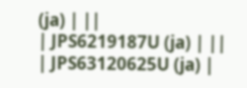(ja) | ||
| JPS6219187U (ja) | ||
| JPS63120625U (ja) |